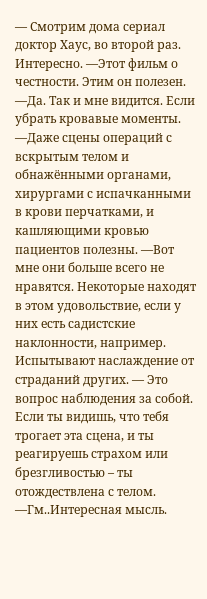— Смотрим дома сериал доктор Хаус, во второй раз. Интересно. —Этот фильм о честности. Этим он полезен. —Да. Так и мне видится. Если убрать кровавые моменты. —Даже сцены операций с вскрытым телом и обнажёнными органами, хирургами с испачканными в крови перчатками, и кашляющими кровью пациентов полезны. —Вот мне они больше всего не нравятся. Некоторые находят в этом удовольствие, если у них есть садистские наклонности, например. Испытывают наслаждение от страданий других. — Это вопрос наблюдения за собой. Если ты видишь, что тебя трогает эта сцена, и ты реагируешь страхом или брезгливостью – ты отождествлена с телом. —Гм..Интересная мысль.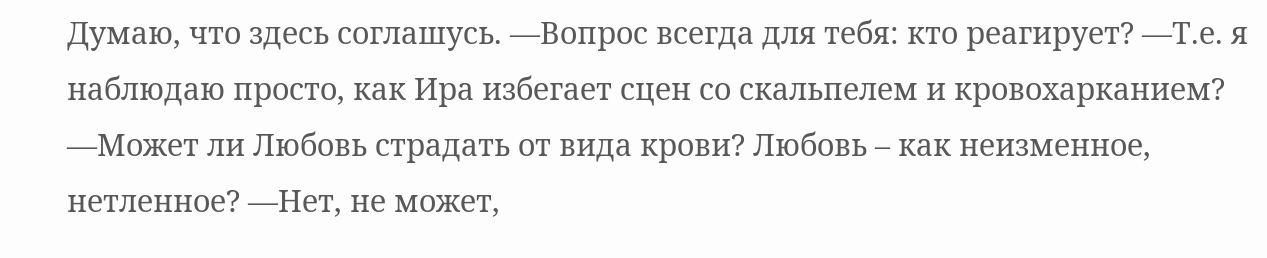Думаю, что здесь соглашусь. —Вопрос всегда для тебя: кто реагирует? —Т.е. я наблюдаю просто, как Ира избегает сцен со скальпелем и кровохарканием? —Может ли Любовь страдать от вида крови? Любовь – как неизменное, нетленное? —Нет, не может,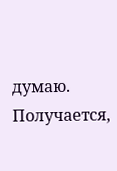думаю. Получается,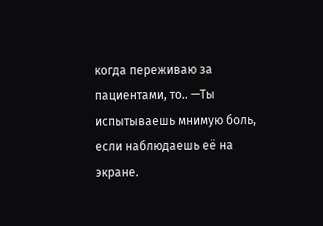когда переживаю за пациентами, то.. —Ты испытываешь мнимую боль, если наблюдаешь её на экране.